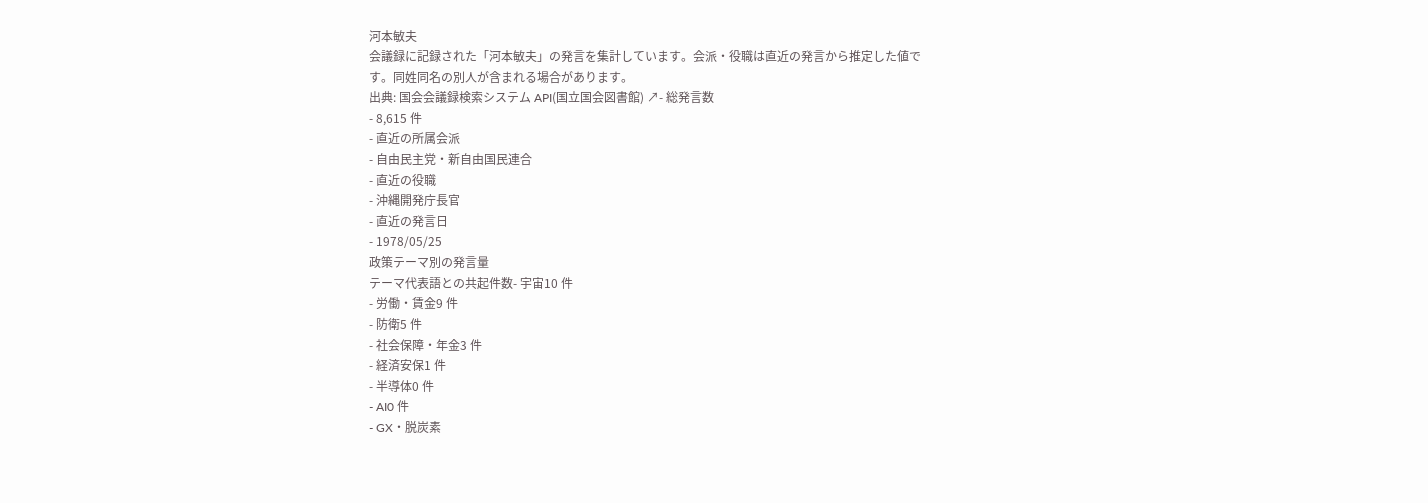河本敏夫
会議録に記録された「河本敏夫」の発言を集計しています。会派・役職は直近の発言から推定した値です。同姓同名の別人が含まれる場合があります。
出典: 国会会議録検索システム API(国立国会図書館) ↗- 総発言数
- 8,615 件
- 直近の所属会派
- 自由民主党・新自由国民連合
- 直近の役職
- 沖縄開発庁長官
- 直近の発言日
- 1978/05/25
政策テーマ別の発言量
テーマ代表語との共起件数- 宇宙10 件
- 労働・賃金9 件
- 防衛5 件
- 社会保障・年金3 件
- 経済安保1 件
- 半導体0 件
- AI0 件
- GX・脱炭素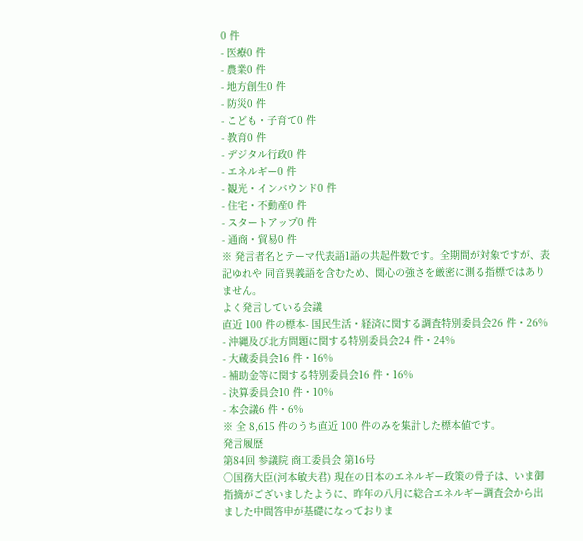0 件
- 医療0 件
- 農業0 件
- 地方創生0 件
- 防災0 件
- こども・子育て0 件
- 教育0 件
- デジタル行政0 件
- エネルギー0 件
- 観光・インバウンド0 件
- 住宅・不動産0 件
- スタートアップ0 件
- 通商・貿易0 件
※ 発言者名とテーマ代表語1語の共起件数です。全期間が対象ですが、表記ゆれや 同音異義語を含むため、関心の強さを厳密に測る指標ではありません。
よく発言している会議
直近 100 件の標本- 国民生活・経済に関する調査特別委員会26 件・26%
- 沖縄及び北方問題に関する特別委員会24 件・24%
- 大蔵委員会16 件・16%
- 補助金等に関する特別委員会16 件・16%
- 決算委員会10 件・10%
- 本会議6 件・6%
※ 全 8,615 件のうち直近 100 件のみを集計した標本値です。
発言履歴
第84回 参議院 商工委員会 第16号
○国務大臣(河本敏夫君) 現在の日本のエネルギー政策の骨子は、いま御指摘がございましたように、昨年の八月に総合エネルギー調査会から出ました中間答申が基礎になっておりま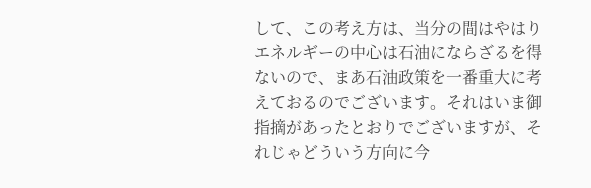して、この考え方は、当分の間はやはりエネルギーの中心は石油にならざるを得ないので、まあ石油政策を一番重大に考えておるのでございます。それはいま御指摘があったとおりでございますが、それじゃどういう方向に今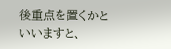後重点を置くかといいますと、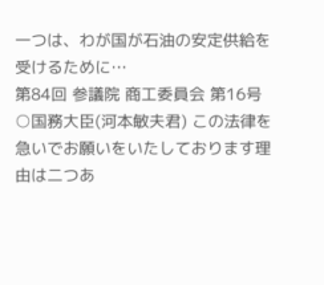一つは、わが国が石油の安定供給を受けるために…
第84回 参議院 商工委員会 第16号
○国務大臣(河本敏夫君) この法律を急いでお願いをいたしております理由は二つあ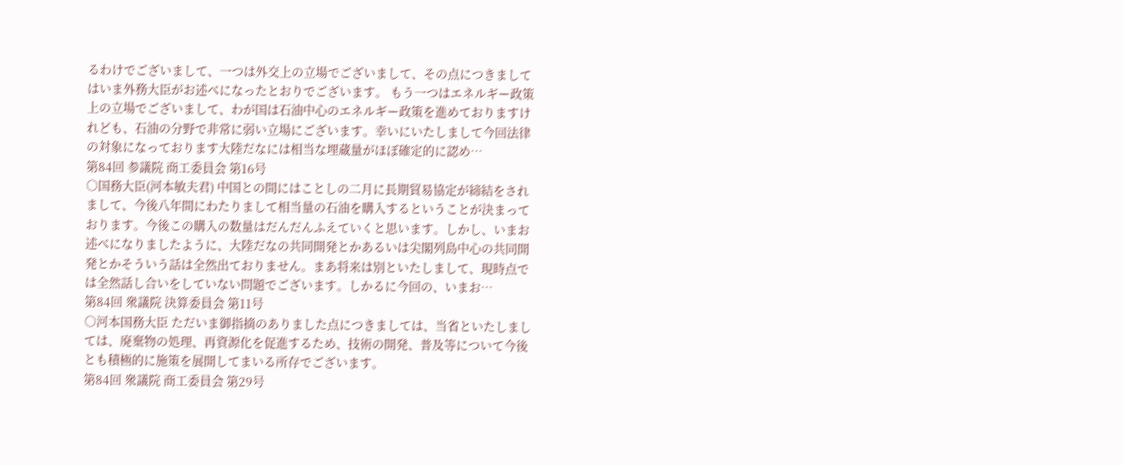るわけでございまして、一つは外交上の立場でございまして、その点につきましてはいま外務大臣がお述べになったとおりでございます。 もう一つはエネルギー政策上の立場でございまして、わが国は石油中心のエネルギー政策を進めておりますけれども、石油の分野で非常に弱い立場にございます。幸いにいたしまして今回法律の対象になっております大陸だなには相当な埋蔵量がほぼ確定的に認め…
第84回 参議院 商工委員会 第16号
○国務大臣(河本敏夫君) 中国との間にはことしの二月に長期貿易協定が締結をされまして、今後八年間にわたりまして相当量の石油を購入するということが決まっております。今後この購入の数量はだんだんふえていくと思います。しかし、いまお述べになりましたように、大陸だなの共同開発とかあるいは尖閣列島中心の共同開発とかそういう話は全然出ておりません。まあ将来は別といたしまして、現時点では全然話し合いをしていない問題でございます。しかるに今回の、いまお…
第84回 衆議院 決算委員会 第11号
○河本国務大臣 ただいま御指摘のありました点につきましては、当省といたしましては、廃棄物の処理、再資源化を促進するため、技術の開発、普及等について今後とも積極的に施策を展開してまいる所存でございます。
第84回 衆議院 商工委員会 第29号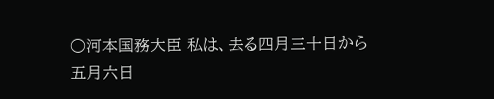○河本国務大臣 私は、去る四月三十日から五月六日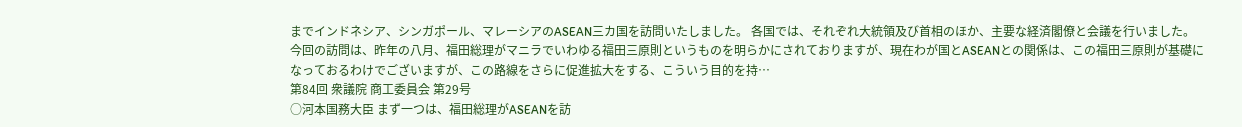までインドネシア、シンガポール、マレーシアのASEAN三カ国を訪問いたしました。 各国では、それぞれ大統領及び首相のほか、主要な経済閣僚と会議を行いました。 今回の訪問は、昨年の八月、福田総理がマニラでいわゆる福田三原則というものを明らかにされておりますが、現在わが国とASEANとの関係は、この福田三原則が基礎になっておるわけでございますが、この路線をさらに促進拡大をする、こういう目的を持…
第84回 衆議院 商工委員会 第29号
○河本国務大臣 まず一つは、福田総理がASEANを訪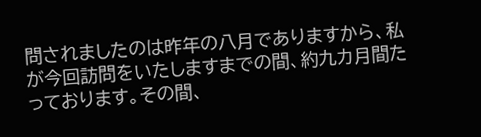問されましたのは昨年の八月でありますから、私が今回訪問をいたしますまでの間、約九カ月間たっております。その間、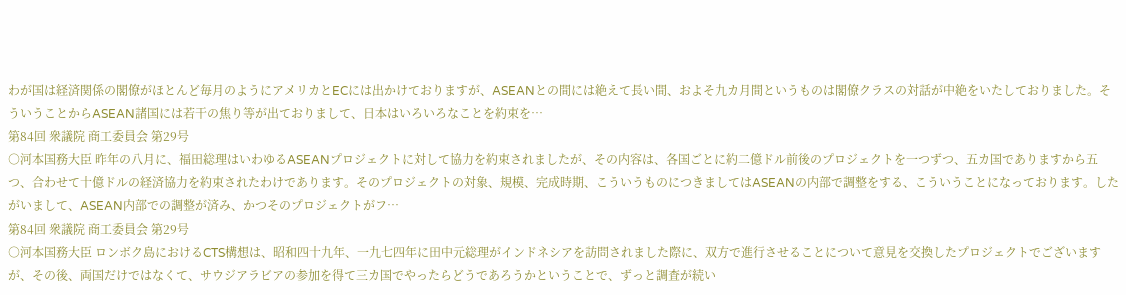わが国は経済関係の閣僚がほとんど毎月のようにアメリカとECには出かけておりますが、ASEANとの間には絶えて長い間、およそ九カ月間というものは閣僚クラスの対話が中絶をいたしておりました。そういうことからASEAN諸国には若干の焦り等が出ておりまして、日本はいろいろなことを約束を…
第84回 衆議院 商工委員会 第29号
○河本国務大臣 昨年の八月に、福田総理はいわゆるASEANプロジェクトに対して協力を約束されましたが、その内容は、各国ごとに約二億ドル前後のプロジェクトを一つずつ、五カ国でありますから五つ、合わせて十億ドルの経済協力を約束されたわけであります。そのプロジェクトの対象、規模、完成時期、こういうものにつきましてはASEANの内部で調整をする、こういうことになっております。したがいまして、ASEAN内部での調整が済み、かつそのプロジェクトがフ…
第84回 衆議院 商工委員会 第29号
○河本国務大臣 ロンボク島におけるCTS構想は、昭和四十九年、一九七四年に田中元総理がインドネシアを訪問されました際に、双方で進行させることについて意見を交換したプロジェクトでございますが、その後、両国だけではなくて、サウジアラビアの参加を得て三カ国でやったらどうであろうかということで、ずっと調査が続い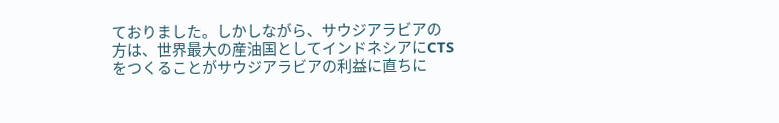ておりました。しかしながら、サウジアラビアの方は、世界最大の産油国としてインドネシアにCTSをつくることがサウジアラビアの利益に直ちに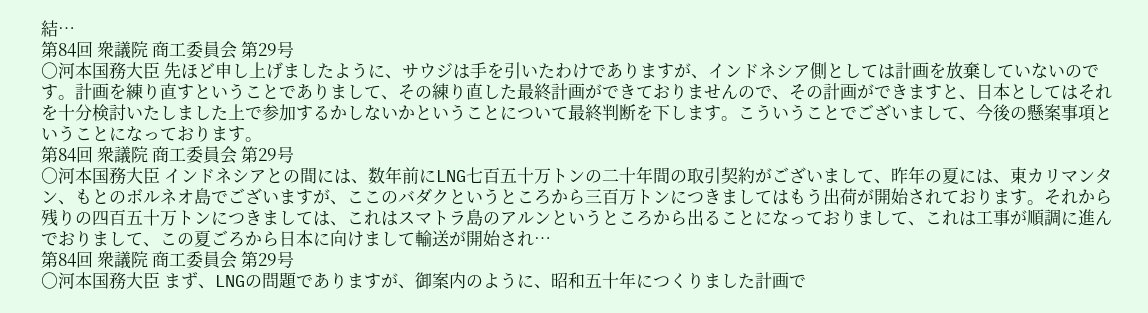結…
第84回 衆議院 商工委員会 第29号
○河本国務大臣 先ほど申し上げましたように、サウジは手を引いたわけでありますが、インドネシア側としては計画を放棄していないのです。計画を練り直すということでありまして、その練り直した最終計画ができておりませんので、その計画ができますと、日本としてはそれを十分検討いたしました上で参加するかしないかということについて最終判断を下します。こういうことでございまして、今後の懸案事項ということになっております。
第84回 衆議院 商工委員会 第29号
○河本国務大臣 インドネシアとの間には、数年前にLNG七百五十万トンの二十年間の取引契約がございまして、昨年の夏には、東カリマンタン、もとのボルネオ島でございますが、ここのバダクというところから三百万トンにつきましてはもう出荷が開始されております。それから残りの四百五十万トンにつきましては、これはスマトラ島のアルンというところから出ることになっておりまして、これは工事が順調に進んでおりまして、この夏ごろから日本に向けまして輸送が開始され…
第84回 衆議院 商工委員会 第29号
○河本国務大臣 まず、LNGの問題でありますが、御案内のように、昭和五十年につくりました計画で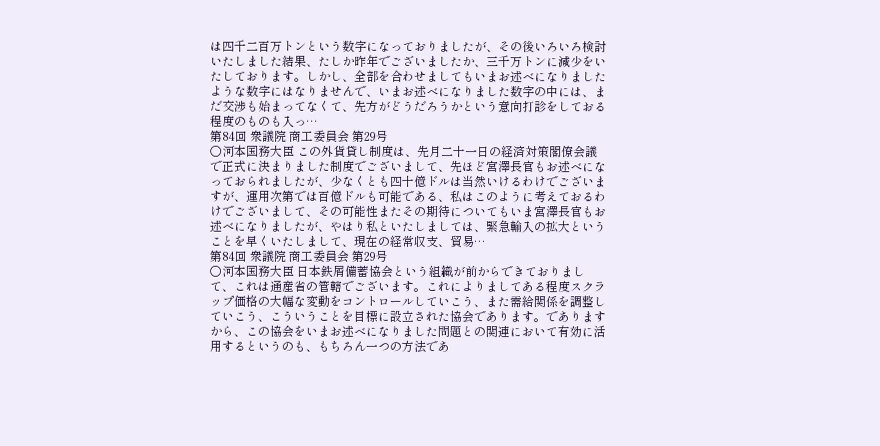は四千二百万トンという数字になっておりましたが、その後いろいろ検討いたしました結果、たしか昨年でございましたか、三千万トンに減少をいたしております。しかし、全部を合わせましてもいまお述べになりましたような数字にはなりませんで、いまお述べになりました数字の中には、まだ交渉も始まってなくて、先方がどうだろうかという意向打診をしておる程度のものも入っ…
第84回 衆議院 商工委員会 第29号
○河本国務大臣 この外貨貸し制度は、先月二十一日の経済対策閣僚会議で正式に決まりました制度でございまして、先ほど宮澤長官もお述べになっておられましたが、少なくとも四十億ドルは当然いけるわけでございますが、運用次第では百億ドルも可能である、私はこのように考えておるわけでございまして、その可能性またその期待についてもいま宮澤長官もお述べになりましたが、やはり私といたしましては、緊急輸入の拡大ということを早くいたしまして、現在の経常収支、貿易…
第84回 衆議院 商工委員会 第29号
○河本国務大臣 日本鉄屑備蓄協会という組織が前からできておりまして、これは通産省の管轄でございます。これによりましてある程度スクラップ価格の大幅な変動をコントロールしていこう、また需給関係を調整していこう、こういうことを目標に設立された協会であります。でありますから、この協会をいまお述べになりました問題との関連において有効に活用するというのも、もちろん一つの方法であ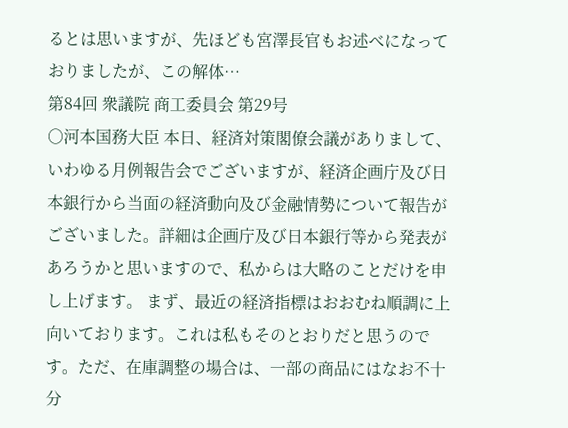るとは思いますが、先ほども宮澤長官もお述べになっておりましたが、この解体…
第84回 衆議院 商工委員会 第29号
○河本国務大臣 本日、経済対策閣僚会議がありまして、いわゆる月例報告会でございますが、経済企画庁及び日本銀行から当面の経済動向及び金融情勢について報告がございました。詳細は企画庁及び日本銀行等から発表があろうかと思いますので、私からは大略のことだけを申し上げます。 まず、最近の経済指標はおおむね順調に上向いております。これは私もそのとおりだと思うのです。ただ、在庫調整の場合は、一部の商品にはなお不十分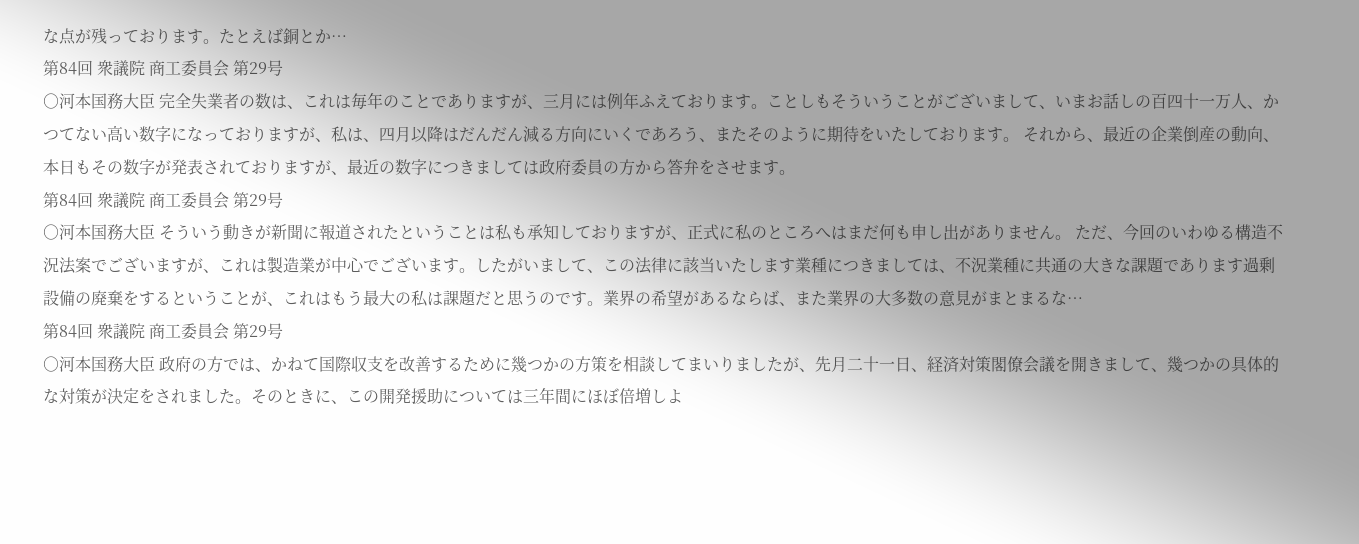な点が残っております。たとえば銅とか…
第84回 衆議院 商工委員会 第29号
○河本国務大臣 完全失業者の数は、これは毎年のことでありますが、三月には例年ふえております。ことしもそういうことがございまして、いまお話しの百四十一万人、かつてない高い数字になっておりますが、私は、四月以降はだんだん減る方向にいくであろう、またそのように期待をいたしております。 それから、最近の企業倒産の動向、本日もその数字が発表されておりますが、最近の数字につきましては政府委員の方から答弁をさせます。
第84回 衆議院 商工委員会 第29号
○河本国務大臣 そういう動きが新聞に報道されたということは私も承知しておりますが、正式に私のところへはまだ何も申し出がありません。 ただ、今回のいわゆる構造不況法案でございますが、これは製造業が中心でございます。したがいまして、この法律に該当いたします業種につきましては、不況業種に共通の大きな課題であります過剰設備の廃棄をするということが、これはもう最大の私は課題だと思うのです。業界の希望があるならば、また業界の大多数の意見がまとまるな…
第84回 衆議院 商工委員会 第29号
○河本国務大臣 政府の方では、かねて国際収支を改善するために幾つかの方策を相談してまいりましたが、先月二十一日、経済対策閣僚会議を開きまして、幾つかの具体的な対策が決定をされました。そのときに、この開発援助については三年間にほぼ倍増しよ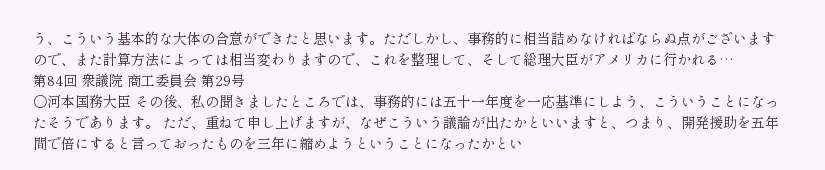う、こういう基本的な大体の合意ができたと思います。ただしかし、事務的に相当詰めなければならぬ点がございますので、また計算方法によっては相当変わりますので、これを整理して、そして総理大臣がアメリカに行かれる…
第84回 衆議院 商工委員会 第29号
○河本国務大臣 その後、私の聞きましたところでは、事務的には五十一年度を一応基準にしよう、こういうことになったそうであります。 ただ、重ねて申し上げますが、なぜこういう議論が出たかといいますと、つまり、開発援助を五年間で倍にすると言っておったものを三年に縮めようということになったかとい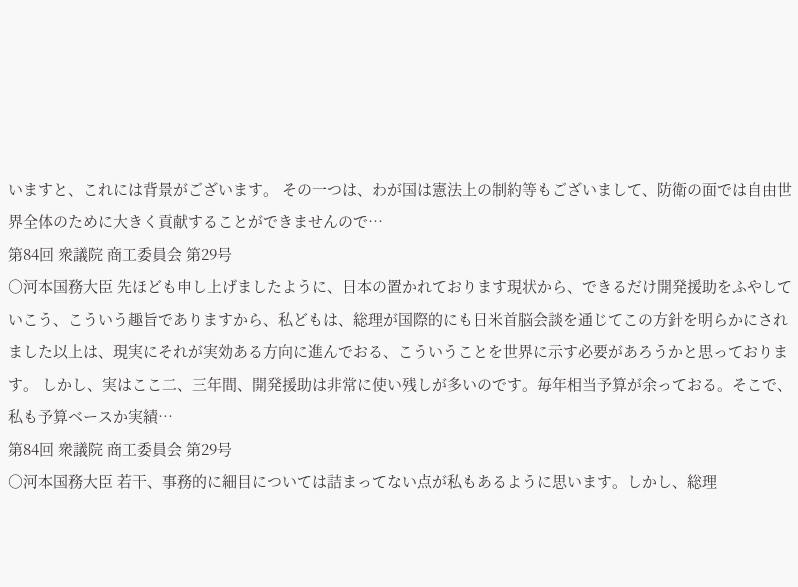いますと、これには背景がございます。 その一つは、わが国は憲法上の制約等もございまして、防衛の面では自由世界全体のために大きく貢献することができませんので…
第84回 衆議院 商工委員会 第29号
○河本国務大臣 先ほども申し上げましたように、日本の置かれております現状から、できるだけ開発援助をふやしていこう、こういう趣旨でありますから、私どもは、総理が国際的にも日米首脳会談を通じてこの方針を明らかにされました以上は、現実にそれが実効ある方向に進んでおる、こういうことを世界に示す必要があろうかと思っております。 しかし、実はここ二、三年間、開発援助は非常に使い残しが多いのです。毎年相当予算が余っておる。そこで、私も予算ベースか実績…
第84回 衆議院 商工委員会 第29号
○河本国務大臣 若干、事務的に細目については詰まってない点が私もあるように思います。しかし、総理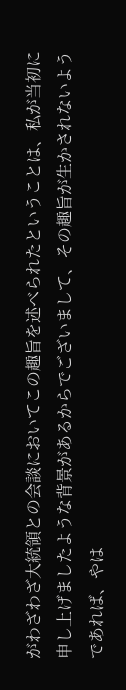がわざわざ大統領との会談においてこの趣旨を述べられたということは、私が当初に申し上げましたような背景があるからでございまして、その趣旨が生かされないようであれば、やは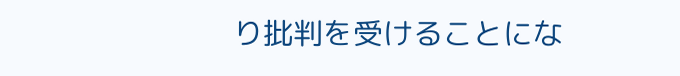り批判を受けることにな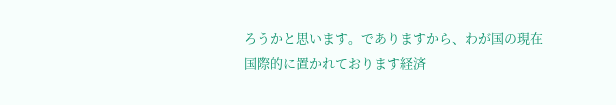ろうかと思います。でありますから、わが国の現在国際的に置かれております経済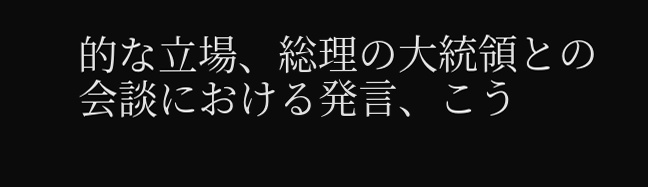的な立場、総理の大統領との会談における発言、こう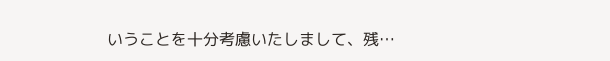いうことを十分考慮いたしまして、残…